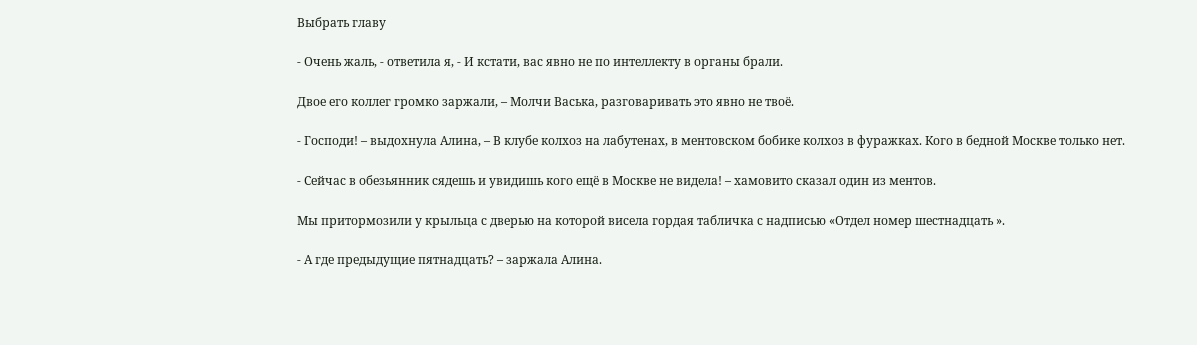Выбрать главу

- Очень жаль, - ответила я, - И кстати, вас явно не по интеллекту в органы брали.

Двое его коллег громко заржали, – Молчи Васька, разговаривать это явно не твоё.

- Господи! – выдохнула Алина, – В клубе колхоз на лабутенах, в ментовском бобике колхоз в фуражках. Кого в бедной Москве только нет.

- Сейчас в обезьянник сядешь и увидишь кого ещё в Москве не видела! – хамовито сказал один из ментов.

Мы притормозили у крыльца с дверью на которой висела гордая табличка с надписью «Отдел номер шестнадцать ».

- А где предыдущие пятнадцать? – заржала Алина.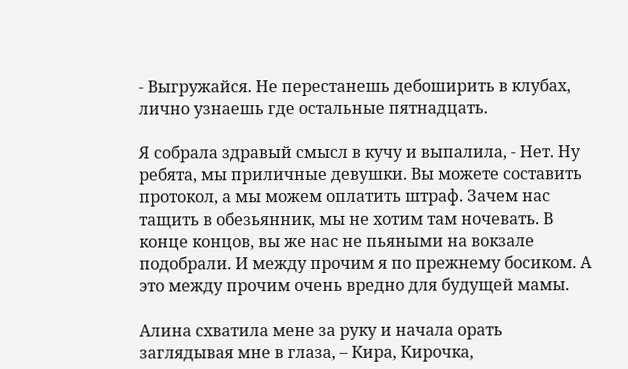- Выгружайся. Не перестанешь дебоширить в клубах, лично узнаешь где остальные пятнадцать.

Я собрала здравый смысл в кучу и выпалила, - Нет. Ну ребята, мы приличные девушки. Вы можете составить протокол, а мы можем оплатить штраф. Зачем нас тащить в обезьянник, мы не хотим там ночевать. В конце концов, вы же нас не пьяными на вокзале подобрали. И между прочим я по прежнему босиком. А это между прочим очень вредно для будущей мамы.

Алина схватила мене за руку и начала орать заглядывая мне в глаза, – Кира, Кирочка,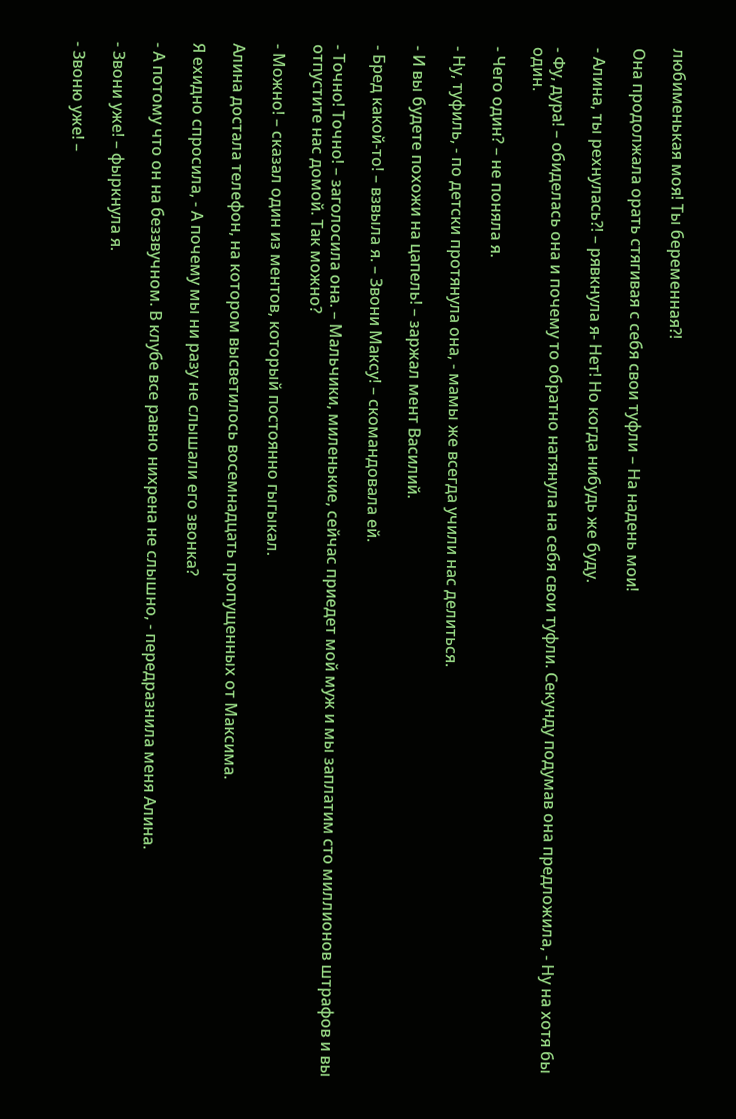любименькая моя! Ты беременная?!

Она продолжала орать стягивая с себя свои туфли – На надень мои!

- Алина, ты рехнулась?! – рявкнула я- Нет! Но когда нибудь же буду.

- Фу, дура! – обиделась она и почему то обратно натянула на себя свои туфли. Секунду подумав она предложила, - Ну на хотя бы один.

- Чего один? – не поняла я.

- Ну, туфиль, - по детски протянула она, - мамы же всегда учили нас делиться.

- И вы будете похожи на цапель! – заржал мент Василий.

- Бред какой-то! – взвыла я. – Звони Максу! – скомандовала ей.

- Точно! Точно! – заголосила она. – Мальчики, миленькие, сейчас приедет мой муж и мы заплатим сто миллионов штрафов и вы отпустите нас домой. Так можно?

- Можно! – сказал один из ментов, который постоянно гыгыкал.

Алина достала телефон, на котором высветилось восемнадцать пропущенных от Максима.

Я ехидно спросила, - А почему мы ни разу не слышали его звонка?

- А потому что он на беззвучном. В клубе все равно нихрена не слышно, - передразнила меня Алина.

- Звони уже! – фыркнула я.

- Звоню уже! –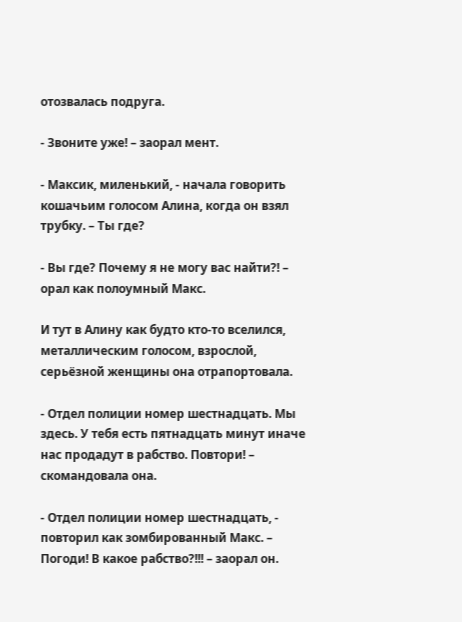отозвалась подруга.

- Звоните уже! – заорал мент.

- Максик, миленький, - начала говорить кошачьим голосом Алина, когда он взял трубку. – Ты где?

- Вы где? Почему я не могу вас найти?! – орал как полоумный Макс.

И тут в Алину как будто кто-то вселился, металлическим голосом, взрослой, серьёзной женщины она отрапортовала.

- Отдел полиции номер шестнадцать. Мы здесь. У тебя есть пятнадцать минут иначе нас продадут в рабство. Повтори! – скомандовала она.

- Отдел полиции номер шестнадцать, - повторил как зомбированный Макс. – Погоди! В какое рабство?!!! – заорал он.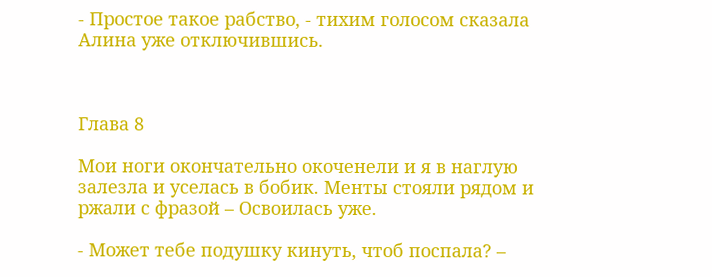- Простое такое рабство, - тихим голосом сказала Алина уже отключившись.



Глава 8

Мои ноги окончательно окоченели и я в наглую залезла и уселась в бобик. Менты стояли рядом и ржали с фразой – Освоилась уже.

- Может тебе подушку кинуть, чтоб поспала? –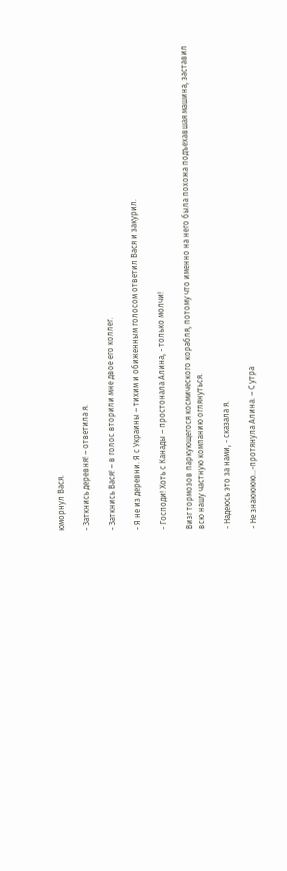юморнул Вася.

- Заткнись деревня! – ответила я.

- Заткнись Вася! – в голос вторили мне двое его коллег.

- Я не из деревни. Я с Украины – тихим и обиженным голосом ответил Вася и закурил.

- Господи! Хоть с Канады – простонала Алина, - только молчи!

Визг тормозов паркующегося космического корабля, потому что именно на него была похожа подъехавшая машина, заставил всю нашу частную компанию оглянуться.

- Надеюсь это за нами, - сказала я.

- Не знаюююю…-протянула Алина. – С утра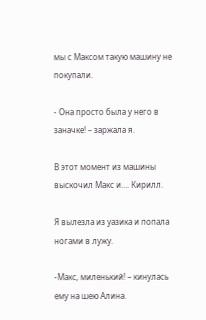мы с Максом такую машину не покупали.

- Она просто была у него в заначке! – заржала я.

В этот момент из машины выскочил Макс и…. Кирилл.

Я вылезла из уазика и попала ногами в лужу.

-Макс, миленький! – кинулась ему на шею Алина.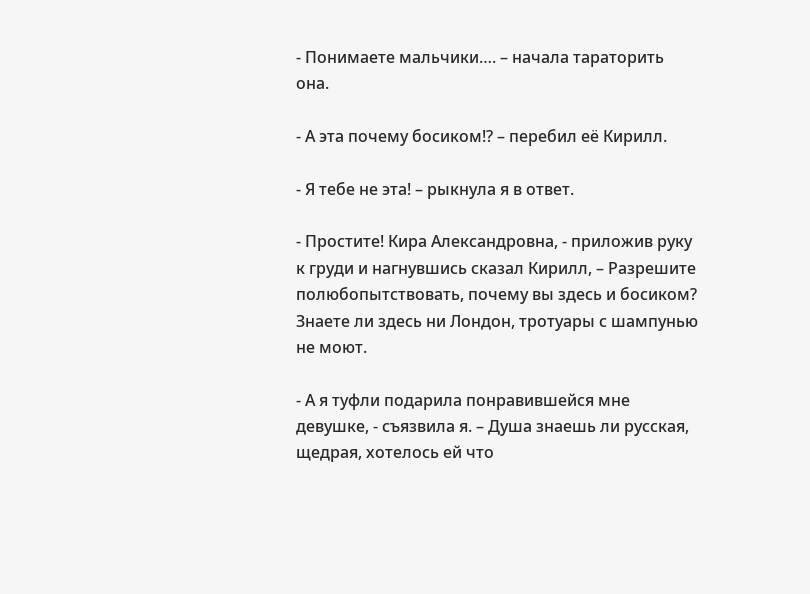- Понимаете мальчики…. – начала тараторить она.

- А эта почему босиком!? – перебил её Кирилл.

- Я тебе не эта! – рыкнула я в ответ.

- Простите! Кира Александровна, - приложив руку к груди и нагнувшись сказал Кирилл, – Разрешите полюбопытствовать, почему вы здесь и босиком? Знаете ли здесь ни Лондон, тротуары с шампунью не моют.

- А я туфли подарила понравившейся мне девушке, - съязвила я. – Душа знаешь ли русская, щедрая, хотелось ей что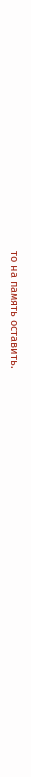то на память оставить.